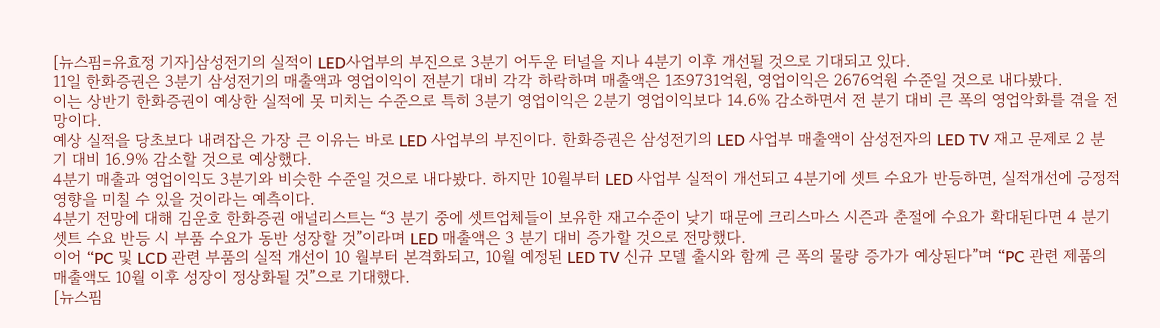[뉴스핌=유효정 기자]삼성전기의 실적이 LED사업부의 부진으로 3분기 어두운 터널을 지나 4분기 이후 개선될 것으로 기대되고 있다.
11일 한화증권은 3분기 삼성전기의 매출액과 영업이익이 전분기 대비 각각 하락하며 매출액은 1조9731억원, 영업이익은 2676억원 수준일 것으로 내다봤다.
이는 상반기 한화증권이 예상한 실적에 못 미치는 수준으로 특히 3분기 영업이익은 2분기 영업이익보다 14.6% 감소하면서 전 분기 대비 큰 폭의 영업악화를 겪을 전망이다.
예상 실적을 당초보다 내려잡은 가장 큰 이유는 바로 LED 사업부의 부진이다. 한화증권은 삼성전기의 LED 사업부 매출액이 삼성전자의 LED TV 재고 문제로 2 분기 대비 16.9% 감소할 것으로 예상했다.
4분기 매출과 영업이익도 3분기와 비슷한 수준일 것으로 내다봤다. 하지만 10월부터 LED 사업부 실적이 개선되고 4분기에 셋트 수요가 반등하면, 실적개선에 긍정적 영향을 미칠 수 있을 것이라는 예측이다.
4분기 전망에 대해 김운호 한화증권 애널리스트는 “3 분기 중에 셋트업체들이 보유한 재고수준이 낮기 때문에 크리스마스 시즌과 춘절에 수요가 확대된다면 4 분기 셋트 수요 반등 시 부품 수요가 동반 성장할 것”이라며 LED 매출액은 3 분기 대비 증가할 것으로 전망했다.
이어 “PC 및 LCD 관련 부품의 실적 개선이 10 월부터 본격화되고, 10월 예정된 LED TV 신규 모델 출시와 함께 큰 폭의 물량 증가가 예상된다”며 “PC 관련 제품의 매출액도 10월 이후 성장이 정상화될 것”으로 기대했다.
[뉴스핌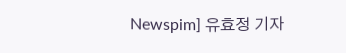Newspim] 유효정 기자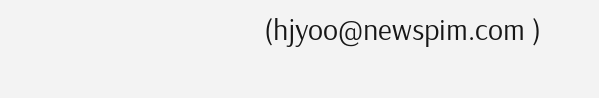(hjyoo@newspim.com )